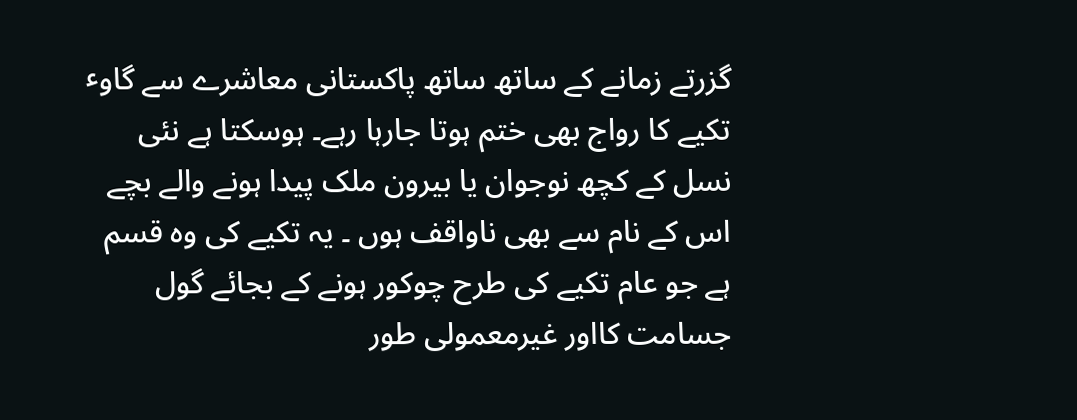گزرتے زمانے کے ساتھ ساتھ پاکستانی معاشرے سے گاوٴ تکیے کا رواج بھی ختم ہوتا جارہا رہے۔ ہوسکتا ہے نئی نسل کے کچھ نوجوان یا بیرون ملک پیدا ہونے والے بچے اس کے نام سے بھی ناواقف ہوں ۔ یہ تکیے کی وہ قسم ہے جو عام تکیے کی طرح چوکور ہونے کے بجائے گول جسامت کااور غیرمعمولی طور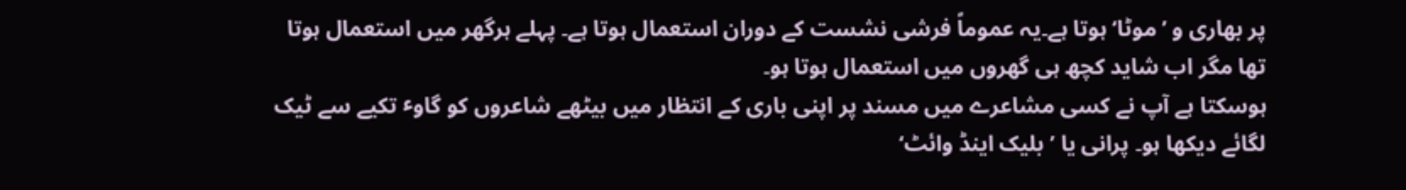پر بھاری و ’موٹا‘ ہوتا ہے۔یہ عموماً فرشی نشست کے دوران استعمال ہوتا ہے۔ پہلے ہرگھر میں استعمال ہوتا تھا مگر اب شاید کچھ ہی گھروں میں استعمال ہوتا ہو۔
ہوسکتا ہے آپ نے کسی مشاعرے میں مسند پر اپنی باری کے انتظار میں بیٹھے شاعروں کو گاوٴ تکیے سے ٹیک لگائے دیکھا ہو۔ پرانی یا ’بلیک اینڈ وائٹ‘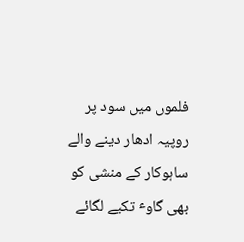فلموں میں سود پر روپیہ ادھار دینے والے ساہوکار کے منشی کو بھی گاوٴ تکیے لگائے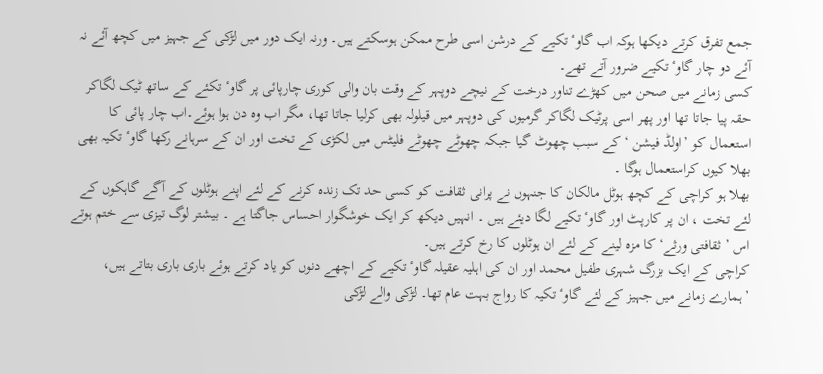جمع تفرق کرتے دیکھا ہوکہ اب گاوٴ تکیے کے درشن اسی طرح ممکن ہوسکتے ہیں۔ ورنہ ایک دور میں لڑکی کے جہیز میں کچھ آئے نہ آئے دو چار گاوٴ تکیے ضرور آتے تھے۔
کسی زمانے میں صحن میں کھڑے تناور درخت کے نیچے دوپہر کے وقت بان والی کوری چارپائی پر گاوٴ تکئے کے ساتھ ٹیک لگاکر حقہ پیا جاتا تھا اور پھر اسی پرٹیک لگاکر گرمیوں کی دوپہر میں قیلولہ بھی کرلیا جاتا تھا، مگر اب وہ دن ہوا ہوئے۔اب چار پائی کا استعمال کو ’اولڈ فیشن ‘ کے سبب چھوٹ گیا جبکہ چھوٹے چھوٹے فلیٹس میں لکڑی کے تخت اور ان کے سرہانے رکھا گاوٴ تکیہ بھی بھلا کیوں کراستعمال ہوگا ۔
بھلا ہو کراچی کے کچھ ہوٹل مالکان کا جنہوں نے پرانی ثقافت کو کسی حد تک زندہ کرنے کے لئے اپنے ہوٹلوں کے آگے گاہکوں کے لئے تخت ، ان پر کارپٹ اور گاوٴ تکیے لگا دیئے ہیں ۔ انہیں دیکھ کر ایک خوشگوار احساس جاگتا ہے ۔ بیشتر لوگ تیزی سے ختم ہوتے اس ’ ثقافتی ورثے‘ کا مزہ لینے کے لئے ان ہوٹلوں کا رخ کرتے ہیں۔
کراچی کے ایک بزرگ شہری طفیل محمد اور ان کی اہلیہ عقیلہ گاوٴ تکیے کے اچھے دنوں کو یاد کرتے ہوئے باری باری بتاتے ہیں، ’ہمارے زمانے میں جہیز کے لئے گاوٴ تکیہ کا رواج بہت عام تھا۔ لڑکی والے لڑکی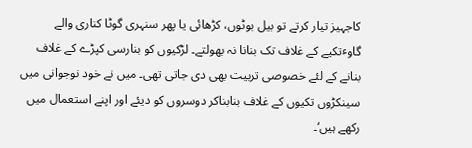کاجہیز تیار کرتے تو بیل بوٹوں، کڑھائی یا پھر سنہری گوٹا کناری والے گاوٴتکیے کے غلاف تک بنانا نہ بھولتے۔ لڑکیوں کو بنارسی کپڑے کے غلاف بنانے کے لئے خصوصی تربیت بھی دی جاتی تھی۔ میں نے خود نوجوانی میں سینکڑوں تکیوں کے غلاف بنابناکر دوسروں کو دیئے اور اپنے استعمال میں رکھے ہیں‘۔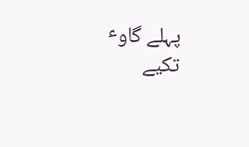پہلے گاوٴ تکیے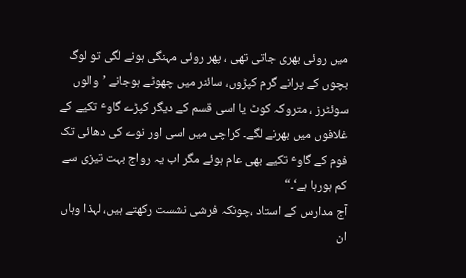میں روئی بھری جاتی تھی ، پھر روئی مہنگی ہونے لگی تو لوگ بچوں کے پرانے گرم کپڑوں، سائنر میں چھوٹے ہوجانے ’والوں سوئٹرز ، متروکہ کوٹ یا اسی قسم کے دیگر کپڑے گاوٴ تکیے کے غلافوں میں بھرنے لگے۔ کراچی میں اسی اور نوے کی دھائی تک فوم کے گاوٴ تکیے بھی عام ہوئے مگر اب یہ رواج بہت تیزی سے کم ہورہا ہے‘۔“
آج مدارس کے استاد ،چونکہ فرشی نشست رکھتے ہیں، لہذا وہاں ان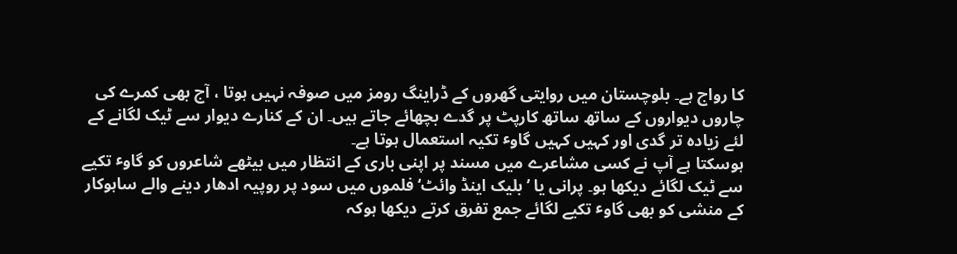کا رواج ہے۔ بلوچستان میں روایتی گھروں کے ڈراینگ رومز میں صوفہ نہیں ہوتا ، آج بھی کمرے کی چاروں دیواروں کے ساتھ ساتھ کارپٹ پر گدے بچھائے جاتے ہیں۔ ان کے کنارے دیوار سے ٹیک لگانے کے لئے زیادہ تر گدی اور کہیں کہیں گاوٴ تکیہ استعمال ہوتا ہے۔
ہوسکتا ہے آپ نے کسی مشاعرے میں مسند پر اپنی باری کے انتظار میں بیٹھے شاعروں کو گاوٴ تکیے سے ٹیک لگائے دیکھا ہو۔ پرانی یا ’بلیک اینڈ وائٹ‘ فلموں میں سود پر روپیہ ادھار دینے والے ساہوکار کے منشی کو بھی گاوٴ تکیے لگائے جمع تفرق کرتے دیکھا ہوکہ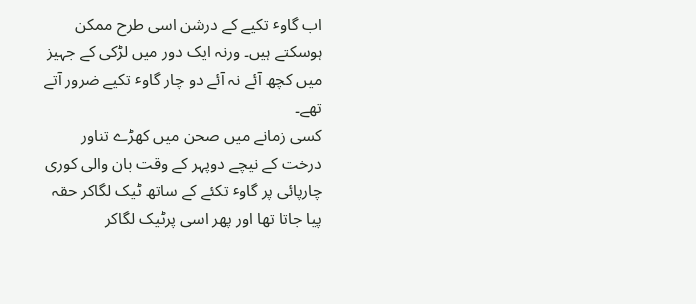اب گاوٴ تکیے کے درشن اسی طرح ممکن ہوسکتے ہیں۔ ورنہ ایک دور میں لڑکی کے جہیز میں کچھ آئے نہ آئے دو چار گاوٴ تکیے ضرور آتے تھے۔
کسی زمانے میں صحن میں کھڑے تناور درخت کے نیچے دوپہر کے وقت بان والی کوری چارپائی پر گاوٴ تکئے کے ساتھ ٹیک لگاکر حقہ پیا جاتا تھا اور پھر اسی پرٹیک لگاکر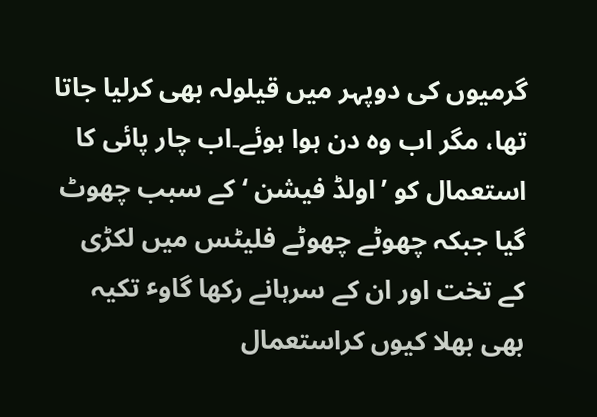گرمیوں کی دوپہر میں قیلولہ بھی کرلیا جاتا تھا، مگر اب وہ دن ہوا ہوئے۔اب چار پائی کا استعمال کو ’اولڈ فیشن ‘ کے سبب چھوٹ گیا جبکہ چھوٹے چھوٹے فلیٹس میں لکڑی کے تخت اور ان کے سرہانے رکھا گاوٴ تکیہ بھی بھلا کیوں کراستعمال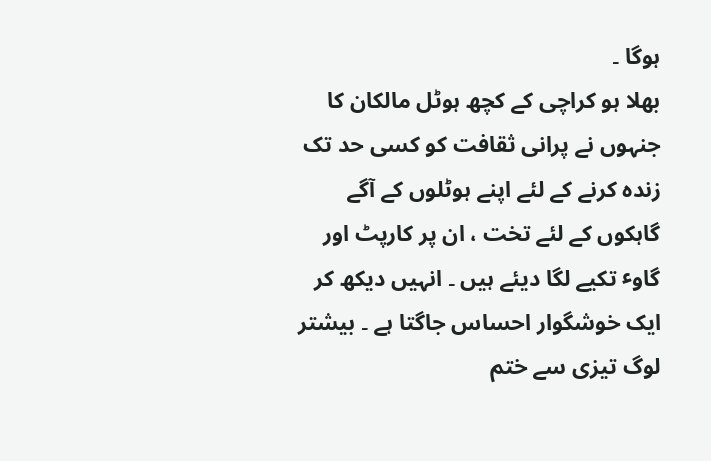ہوگا ۔
بھلا ہو کراچی کے کچھ ہوٹل مالکان کا جنہوں نے پرانی ثقافت کو کسی حد تک زندہ کرنے کے لئے اپنے ہوٹلوں کے آگے گاہکوں کے لئے تخت ، ان پر کارپٹ اور گاوٴ تکیے لگا دیئے ہیں ۔ انہیں دیکھ کر ایک خوشگوار احساس جاگتا ہے ۔ بیشتر لوگ تیزی سے ختم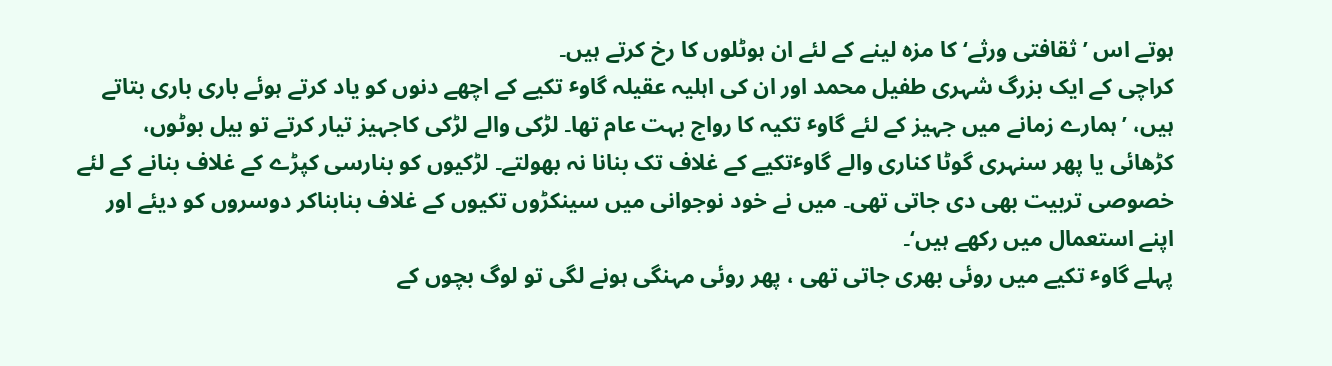ہوتے اس ’ ثقافتی ورثے‘ کا مزہ لینے کے لئے ان ہوٹلوں کا رخ کرتے ہیں۔
کراچی کے ایک بزرگ شہری طفیل محمد اور ان کی اہلیہ عقیلہ گاوٴ تکیے کے اچھے دنوں کو یاد کرتے ہوئے باری باری بتاتے ہیں، ’ہمارے زمانے میں جہیز کے لئے گاوٴ تکیہ کا رواج بہت عام تھا۔ لڑکی والے لڑکی کاجہیز تیار کرتے تو بیل بوٹوں، کڑھائی یا پھر سنہری گوٹا کناری والے گاوٴتکیے کے غلاف تک بنانا نہ بھولتے۔ لڑکیوں کو بنارسی کپڑے کے غلاف بنانے کے لئے خصوصی تربیت بھی دی جاتی تھی۔ میں نے خود نوجوانی میں سینکڑوں تکیوں کے غلاف بنابناکر دوسروں کو دیئے اور اپنے استعمال میں رکھے ہیں‘۔
پہلے گاوٴ تکیے میں روئی بھری جاتی تھی ، پھر روئی مہنگی ہونے لگی تو لوگ بچوں کے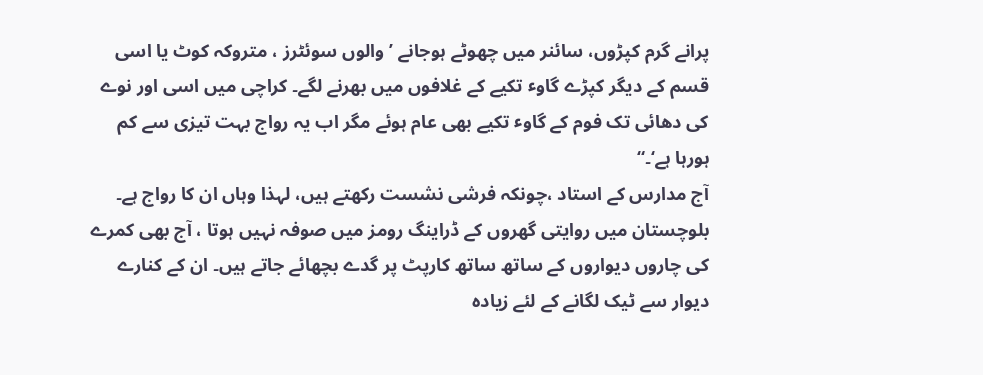پرانے گرم کپڑوں، سائنر میں چھوٹے ہوجانے ’والوں سوئٹرز ، متروکہ کوٹ یا اسی قسم کے دیگر کپڑے گاوٴ تکیے کے غلافوں میں بھرنے لگے۔ کراچی میں اسی اور نوے کی دھائی تک فوم کے گاوٴ تکیے بھی عام ہوئے مگر اب یہ رواج بہت تیزی سے کم ہورہا ہے‘۔“
آج مدارس کے استاد ،چونکہ فرشی نشست رکھتے ہیں، لہذا وہاں ان کا رواج ہے۔ بلوچستان میں روایتی گھروں کے ڈراینگ رومز میں صوفہ نہیں ہوتا ، آج بھی کمرے کی چاروں دیواروں کے ساتھ ساتھ کارپٹ پر گدے بچھائے جاتے ہیں۔ ان کے کنارے دیوار سے ٹیک لگانے کے لئے زیادہ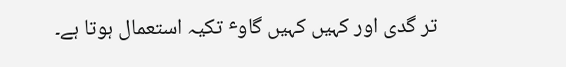تر گدی اور کہیں کہیں گاوٴ تکیہ استعمال ہوتا ہے۔